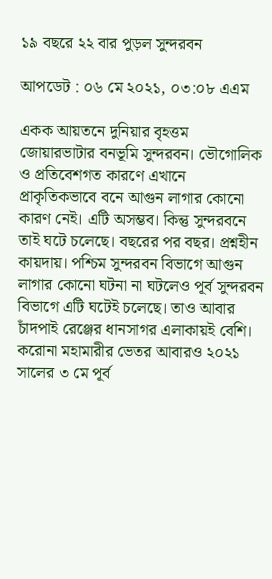১৯ বছরে ২২ বার পুড়ল সুন্দরবন

আপডেট : ০৬ মে ২০২১, ০৩:০৮ এএম

একক আয়তনে দুনিয়ার বৃহত্তম জোয়ারভাটার বনভূমি সুন্দরবন। ভৌগোলিক ও প্রতিবেশগত কারণে এখানে প্রাকৃতিকভাবে বনে আগুন লাগার কোনো কারণ নেই। এটি অসম্ভব। কিন্তু সুন্দরবনে তাই ঘটে চলেছে। বছরের পর বছর। প্রশ্নহীন কায়দায়। পশ্চিম সুন্দরবন বিভাগে আগুন লাগার কোনো ঘটনা না ঘটলেও পূর্ব সুন্দরবন বিভাগে এটি ঘটেই চলেছে। তাও আবার চাঁদপাই রেঞ্জের ধানসাগর এলাকায়ই বেশি। করোনা মহামারীর ভেতর আবারও ২০২১ সালের ৩ মে পূর্ব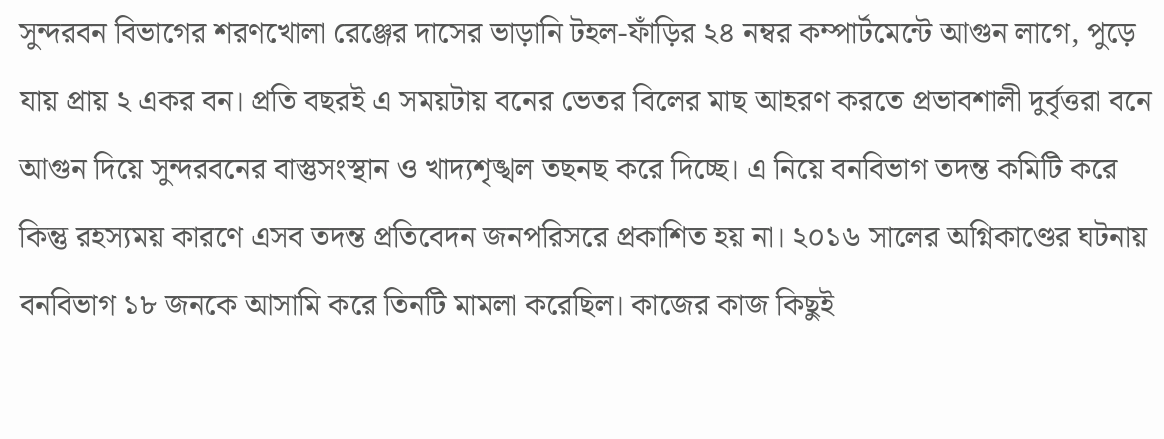সুন্দরবন বিভাগের শরণখোলা রেঞ্জের দাসের ভাড়ানি টহল-ফাঁড়ির ২৪ নম্বর কম্পার্টমেন্টে আগুন লাগে, পুড়ে যায় প্রায় ২ একর বন। প্রতি বছরই এ সময়টায় বনের ভেতর বিলের মাছ আহরণ করতে প্রভাবশালী দুর্বৃত্তরা বনে আগুন দিয়ে সুন্দরবনের বাস্তুসংস্থান ও খাদ্যশৃঙ্খল তছনছ করে দিচ্ছে। এ নিয়ে বনবিভাগ তদন্ত কমিটি করে কিন্তু রহস্যময় কারণে এসব তদন্ত প্রতিবেদন জনপরিসরে প্রকাশিত হয় না। ২০১৬ সালের অগ্নিকাণ্ডের ঘটনায় বনবিভাগ ১৮ জনকে আসামি করে তিনটি মামলা করেছিল। কাজের কাজ কিছুই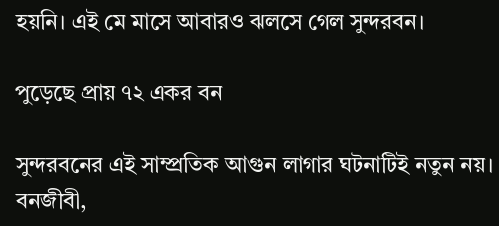হয়নি। এই মে মাসে আবারও ঝলসে গেল সুন্দরবন।

পুড়েছে প্রায় ৭২ একর বন

সুন্দরবনের এই সাম্প্রতিক আগুন লাগার ঘটনাটিই নতুন নয়। বনজীবী,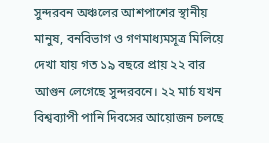সুন্দরবন অঞ্চলের আশপাশের স্থানীয় মানুষ, বনবিভাগ ও গণমাধ্যমসূত্র মিলিয়ে দেখা যায় গত ১৯ বছরে প্রায় ২২ বার আগুন লেগেছে সুন্দরবনে। ২২ মার্চ যখন বিশ্বব্যাপী পানি দিবসের আয়োজন চলছে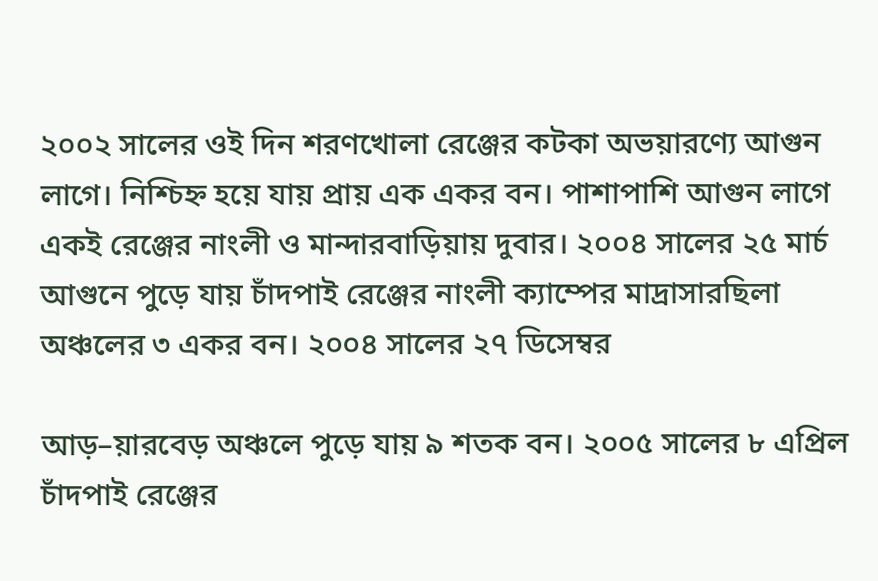২০০২ সালের ওই দিন শরণখোলা রেঞ্জের কটকা অভয়ারণ্যে আগুন লাগে। নিশ্চিহ্ন হয়ে যায় প্রায় এক একর বন। পাশাপাশি আগুন লাগে একই রেঞ্জের নাংলী ও মান্দারবাড়িয়ায় দুবার। ২০০৪ সালের ২৫ মার্চ আগুনে পুড়ে যায় চাঁদপাই রেঞ্জের নাংলী ক্যাম্পের মাদ্রাসারছিলা অঞ্চলের ৩ একর বন। ২০০৪ সালের ২৭ ডিসেম্বর

আড়–য়ারবেড় অঞ্চলে পুড়ে যায় ৯ শতক বন। ২০০৫ সালের ৮ এপ্রিল চাঁদপাই রেঞ্জের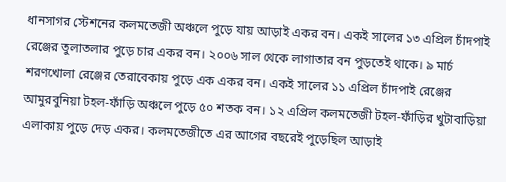ধানসাগর স্টেশনের কলমতেজী অঞ্চলে পুড়ে যায় আড়াই একর বন। একই সালের ১৩ এপ্রিল চাঁদপাই রেঞ্জের তুলাতলার পুড়ে চার একর বন। ২০০৬ সাল থেকে লাগাতার বন পুড়তেই থাকে। ৯ মার্চ শরণখোলা রেঞ্জের তেরাবেকায় পুড়ে এক একর বন। একই সালের ১১ এপ্রিল চাঁদপাই রেঞ্জের আমুরবুনিয়া টহল-ফাঁড়ি অঞ্চলে পুড়ে ৫০ শতক বন। ১২ এপ্রিল কলমতেজী টহল-ফাঁড়ির খুটাবাড়িয়া এলাকায় পুড়ে দেড় একর। কলমতেজীতে এর আগের বছরেই পুড়েছিল আড়াই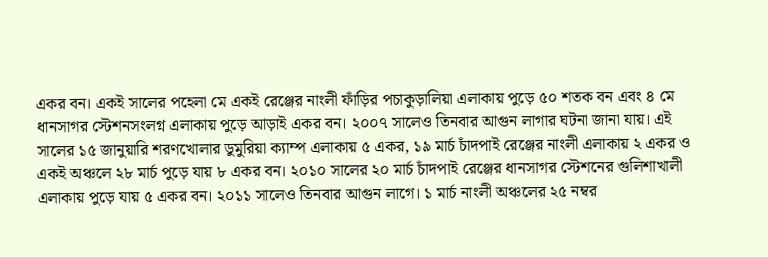একর বন। একই সালের পহেলা মে একই রেঞ্জের নাংলী ফাঁড়ির পচাকুড়ালিয়া এলাকায় পুড়ে ৫০ শতক বন এবং ৪ মে ধানসাগর স্টেশনসংলগ্ন এলাকায় পুড়ে আড়াই একর বন। ২০০৭ সালেও তিনবার আগুন লাগার ঘটনা জানা যায়। এই সালের ১৫ জানুয়ারি শরণখোলার ডুমুরিয়া ক্যাম্প এলাকায় ৫ একর, ১৯ মার্চ চাঁদপাই রেঞ্জের নাংলী এলাকায় ২ একর ও একই অঞ্চলে ২৮ মার্চ পুড়ে যায় ৮ একর বন। ২০১০ সালের ২০ মার্চ চাঁদপাই রেঞ্জের ধানসাগর স্টেশনের গুলিশাখালী এলাকায় পুড়ে যায় ৫ একর বন। ২০১১ সালেও তিনবার আগুন লাগে। ১ মার্চ নাংলী অঞ্চলের ২৫ নম্বর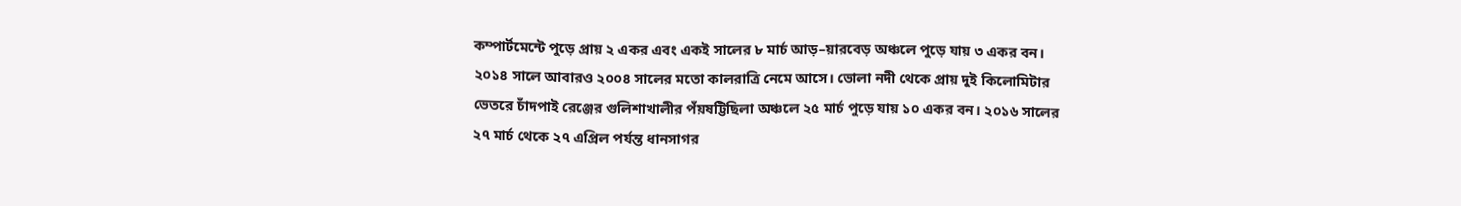কম্পার্টমেন্টে পুড়ে প্রায় ২ একর এবং একই সালের ৮ মার্চ আড়–য়ারবেড় অঞ্চলে পুড়ে যায় ৩ একর বন। ২০১৪ সালে আবারও ২০০৪ সালের মতো কালরাত্রি নেমে আসে। ভোলা নদী থেকে প্রায় দুই কিলোমিটার ভেতরে চাঁদপাই রেঞ্জের গুলিশাখালীর পঁয়ষট্টিছিলা অঞ্চলে ২৫ মার্চ পুড়ে যায় ১০ একর বন। ২০১৬ সালের ২৭ মার্চ থেকে ২৭ এপ্রিল পর্যন্ত ধানসাগর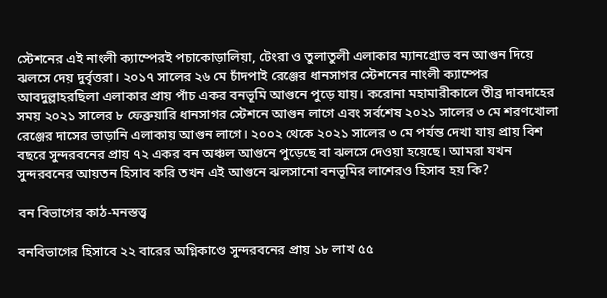স্টেশনের এই নাংলী ক্যাম্পেরই পচাকোড়ালিয়া, টেংরা ও তুলাতুলী এলাকার ম্যানগ্রোভ বন আগুন দিয়ে ঝলসে দেয় দুর্বৃত্তরা। ২০১৭ সালের ২৬ মে চাঁদপাই রেঞ্জের ধানসাগর স্টেশনের নাংলী ক্যাম্পের আবদুল্লাহরছিলা এলাকার প্রায় পাঁচ একর বনভূমি আগুনে পুড়ে যায়। করোনা মহামারীকালে তীব্র দাবদাহের সময় ২০২১ সালের ৮ ফেব্রুয়ারি ধানসাগর স্টেশনে আগুন লাগে এবং সর্বশেষ ২০২১ সালের ৩ মে শরণখোলা রেঞ্জের দাসের ভাড়ানি এলাকায় আগুন লাগে। ২০০২ থেকে ২০২১ সালের ৩ মে পর্যন্ত দেখা যায় প্রায় বিশ বছরে সুন্দরবনের প্রায় ৭২ একর বন অঞ্চল আগুনে পুড়েছে বা ঝলসে দেওয়া হয়েছে। আমরা যখন সুন্দরবনের আয়তন হিসাব করি তখন এই আগুনে ঝলসানো বনভূমির লাশেরও হিসাব হয় কি?

বন বিভাগের কাঠ-মনস্তত্ত্ব

বনবিভাগের হিসাবে ২২ বারের অগ্নিকাণ্ডে সুন্দরবনের প্রায় ১৮ লাখ ৫৫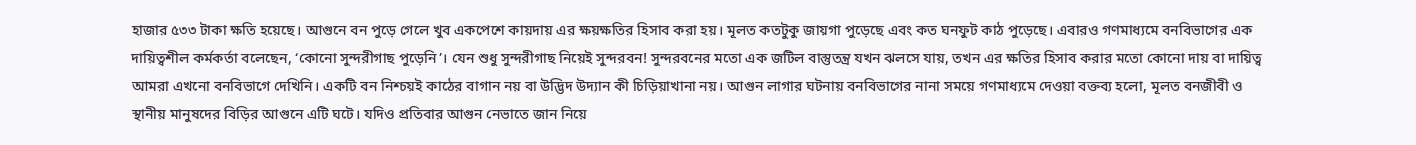হাজার ৫৩৩ টাকা ক্ষতি হয়েছে। আগুনে বন পুড়ে গেলে খুব একপেশে কায়দায় এর ক্ষয়ক্ষতির হিসাব করা হয়। মূলত কতটুকু জায়গা পুড়েছে এবং কত ঘনফুট কাঠ পুড়েছে। এবারও গণমাধ্যমে বনবিভাগের এক দায়িত্বশীল কর্মকর্তা বলেছেন, ‘কোনো সুন্দরীগাছ পুড়েনি’। যেন শুধু সুন্দরীগাছ নিয়েই সুন্দরবন! সুন্দরবনের মতো এক জটিল বাস্তুতন্ত্র যখন ঝলসে যায়, তখন এর ক্ষতির হিসাব করার মতো কোনো দায় বা দায়িত্ব আমরা এখনো বনবিভাগে দেখিনি। একটি বন নিশ্চয়ই কাঠের বাগান নয় বা উদ্ভিদ উদ্যান কী চিড়িয়াখানা নয়। আগুন লাগার ঘটনায় বনবিভাগের নানা সময়ে গণমাধ্যমে দেওয়া বক্তব্য হলো, মূলত বনজীবী ও স্থানীয় মানুষদের বিড়ির আগুনে এটি ঘটে। যদিও প্রতিবার আগুন নেভাতে জান নিয়ে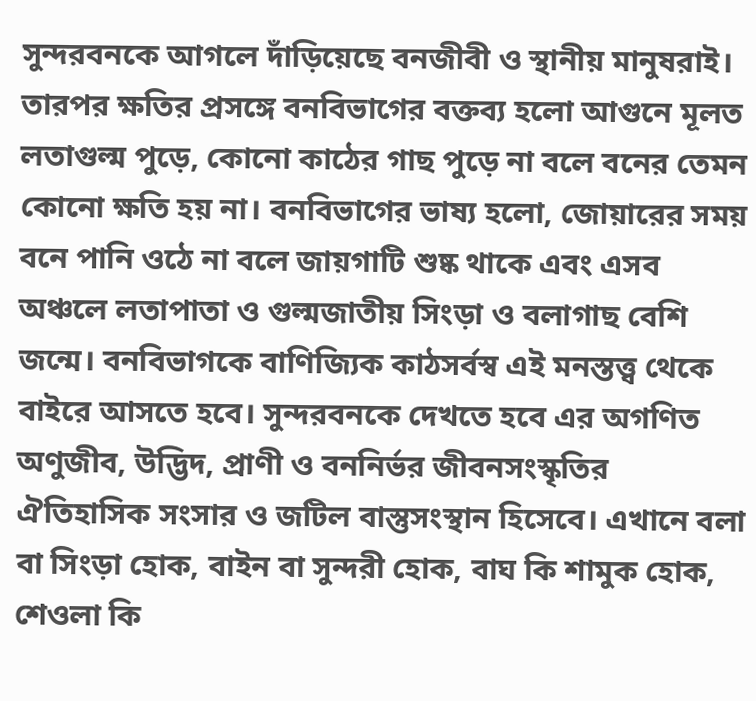সুন্দরবনকে আগলে দাঁড়িয়েছে বনজীবী ও স্থানীয় মানুষরাই। তারপর ক্ষতির প্রসঙ্গে বনবিভাগের বক্তব্য হলো আগুনে মূলত লতাগুল্ম পুড়ে, কোনো কাঠের গাছ পুড়ে না বলে বনের তেমন কোনো ক্ষতি হয় না। বনবিভাগের ভাষ্য হলো, জোয়ারের সময় বনে পানি ওঠে না বলে জায়গাটি শুষ্ক থাকে এবং এসব অঞ্চলে লতাপাতা ও গুল্মজাতীয় সিংড়া ও বলাগাছ বেশি জন্মে। বনবিভাগকে বাণিজ্যিক কাঠসর্বস্ব এই মনস্তত্ত্ব থেকে বাইরে আসতে হবে। সুন্দরবনকে দেখতে হবে এর অগণিত অণুজীব, উদ্ভিদ, প্রাণী ও বননির্ভর জীবনসংস্কৃতির ঐতিহাসিক সংসার ও জটিল বাস্তুসংস্থান হিসেবে। এখানে বলা বা সিংড়া হোক, বাইন বা সুন্দরী হোক, বাঘ কি শামুক হোক, শেওলা কি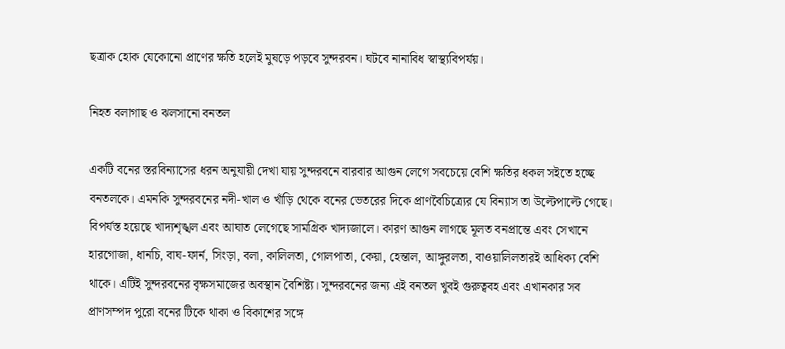ছত্রাক হোক যেকোনো প্রাণের ক্ষতি হলেই মুষড়ে পড়বে সুন্দরবন। ঘটবে নানাবিধ স্বাস্থ্যবিপর্যয়।

নিহত বলাগাছ ও ঝলসানো বনতল

একটি বনের স্তরবিন্যাসের ধরন অনুযায়ী দেখা যায় সুন্দরবনে বারবার আগুন লেগে সবচেয়ে বেশি ক্ষতির ধকল সইতে হচ্ছে বনতলকে। এমনকি সুন্দরবনের নদী-খাল ও খাঁড়ি থেকে বনের ভেতরের দিকে প্রাণবৈচিত্র্যের যে বিন্যাস তা উল্টেপাল্টে গেছে। বিপর্যস্ত হয়েছে খাদ্যশৃঙ্খল এবং আঘাত লেগেছে সামগ্রিক খাদ্যজালে। কারণ আগুন লাগছে মূলত বনপ্রান্তে এবং সেখানে হারগোজা, ধানচি, বাঘ-ফার্ন, সিংড়া, বলা, কালিলতা, গোলপাতা, কেয়া, হেন্তাল, আঙ্গুরলতা, বাওয়ালিলতারই আধিক্য বেশি থাকে। এটিই সুন্দরবনের বৃক্ষসমাজের অবস্থান বৈশিষ্ট্য। সুন্দরবনের জন্য এই বনতল খুবই গুরুত্ববহ এবং এখানকার সব প্রাণসম্পদ পুরো বনের টিকে থাকা ও বিকাশের সঙ্গে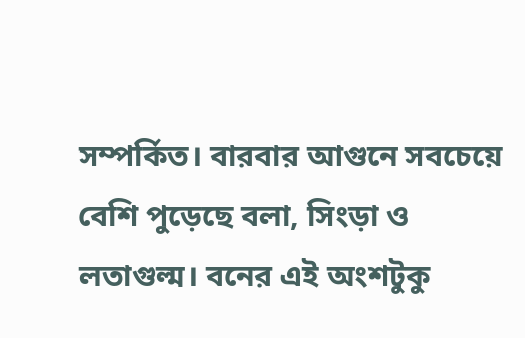সম্পর্কিত। বারবার আগুনে সবচেয়ে বেশি পুড়েছে বলা, সিংড়া ও লতাগুল্ম। বনের এই অংশটুকু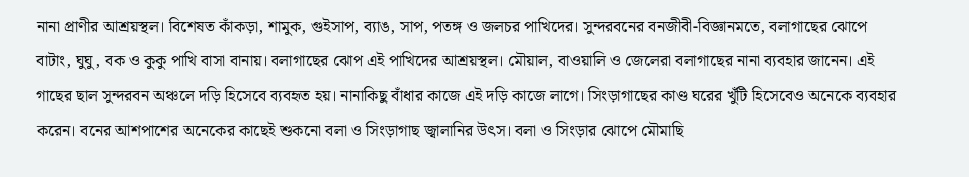নানা প্রাণীর আশ্রয়স্থল। বিশেষত কাঁকড়া, শামুক, গুইসাপ, ব্যাঙ, সাপ, পতঙ্গ ও জলচর পাখিদের। সুন্দরবনের বনজীবী-বিজ্ঞানমতে, বলাগাছের ঝোপে বাটাং, ঘুঘু, বক ও কুকু পাখি বাসা বানায়। বলাগাছের ঝোপ এই পাখিদের আশ্রয়স্থল। মৌয়াল, বাওয়ালি ও জেলেরা বলাগাছের নানা ব্যবহার জানেন। এই গাছের ছাল সুন্দরবন অঞ্চলে দড়ি হিসেবে ব্যবহৃত হয়। নানাকিছু বাঁধার কাজে এই দড়ি কাজে লাগে। সিংড়াগাছের কাণ্ড ঘরের খুঁটি হিসেবেও অনেকে ব্যবহার করেন। বনের আশপাশের অনেকের কাছেই শুকনো বলা ও সিংড়াগাছ জ্বালানির উৎস। বলা ও সিংড়ার ঝোপে মৌমাছি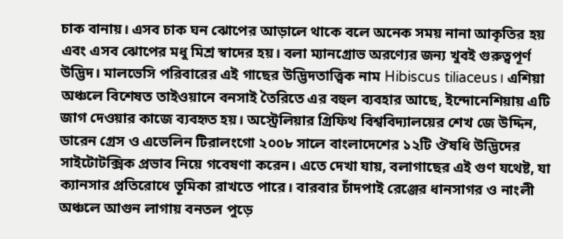চাক বানায়। এসব চাক ঘন ঝোপের আড়ালে থাকে বলে অনেক সময় নানা আকৃতির হয় এবং এসব ঝোপের মধু মিশ্র স্বাদের হয়। বলা ম্যানগ্রোভ অরণ্যের জন্য খুবই গুরুত্বপূর্ণ উদ্ভিদ। মালভেসি পরিবারের এই গাছের উদ্ভিদতাত্ত্বিক নাম Hibiscus tiliaceus। এশিয়া অঞ্চলে বিশেষত তাইওয়ানে বনসাই তৈরিতে এর বহুল ব্যবহার আছে, ইন্দোনেশিয়ায় এটি জাগ দেওয়ার কাজে ব্যবহৃত হয়। অস্ট্রেলিয়ার গ্রিফিথ বিশ্ববিদ্যালয়ের শেখ জে উদ্দিন, ডারেন গ্রেস ও এভেলিন টিরালংগো ২০০৮ সালে বাংলাদেশের ১২টি ঔষধি উদ্ভিদের সাইটোটক্সিক প্রভাব নিয়ে গবেষণা করেন। এতে দেখা যায়, বলাগাছের এই গুণ যথেষ্ট, যা ক্যানসার প্রতিরোধে ভূমিকা রাখতে পারে। বারবার চাঁদপাই রেঞ্জের ধানসাগর ও নাংলী অঞ্চলে আগুন লাগায় বনতল পুড়ে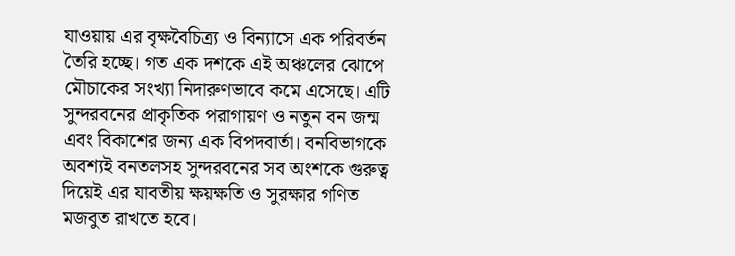যাওয়ায় এর বৃক্ষবৈচিত্র্য ও বিন্যাসে এক পরিবর্তন তৈরি হচ্ছে। গত এক দশকে এই অঞ্চলের ঝোপে মৌচাকের সংখ্যা নিদারুণভাবে কমে এসেছে। এটি সুন্দরবনের প্রাকৃতিক পরাগায়ণ ও নতুন বন জন্ম এবং বিকাশের জন্য এক বিপদবার্তা। বনবিভাগকে অবশ্যই বনতলসহ সুন্দরবনের সব অংশকে গুরুত্ব দিয়েই এর যাবতীয় ক্ষয়ক্ষতি ও সুরক্ষার গণিত মজবুত রাখতে হবে।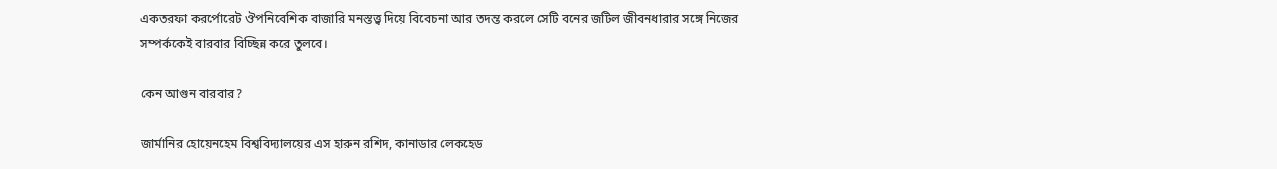একতরফা করর্পোরেট ঔপনিবেশিক বাজারি মনস্তত্ত্ব দিয়ে বিবেচনা আর তদন্ত করলে সেটি বনের জটিল জীবনধারার সঙ্গে নিজের সম্পর্ককেই বারবার বিচ্ছিন্ন করে তুলবে।

কেন আগুন বারবার?

জার্মানির হোয়েনহেম বিশ্ববিদ্যালয়ের এস হারুন রশিদ, কানাডার লেকহেড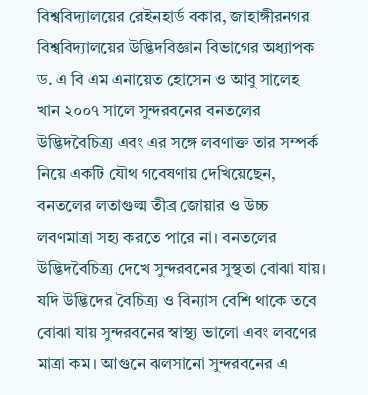বিশ্ববিদ্যালয়ের রেইনহার্ড বকার, জাহাঙ্গীরনগর বিশ্ববিদ্যালয়ের উদ্ভিদবিজ্ঞান বিভাগের অধ্যাপক ড. এ বি এম এনায়েত হোসেন ও আবু সালেহ খান ২০০৭ সালে সুন্দরবনের বনতলের উদ্ভিদবৈচিত্র্য এবং এর সঙ্গে লবণাক্ত তার সম্পর্ক নিয়ে একটি যৌথ গবেষণায় দেখিয়েছেন, বনতলের লতাগুল্ম তীব্র জোয়ার ও উচ্চ লবণমাত্রা সহ্য করতে পারে না। বনতলের উদ্ভিদবৈচিত্র্য দেখে সুন্দরবনের সুস্থতা বোঝা যায়। যদি উদ্ভিদের বৈচিত্র্য ও বিন্যাস বেশি থাকে তবে বোঝা যায় সুন্দরবনের স্বাস্থ্য ভালো এবং লবণের মাত্রা কম। আগুনে ঝলসানো সুন্দরবনের এ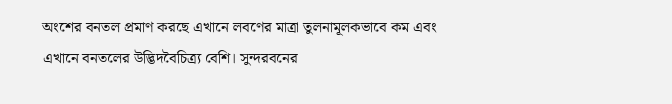অংশের বনতল প্রমাণ করছে এখানে লবণের মাত্রা তুলনামূলকভাবে কম এবং এখানে বনতলের উদ্ভিদবৈচিত্র্য বেশি। সুন্দরবনের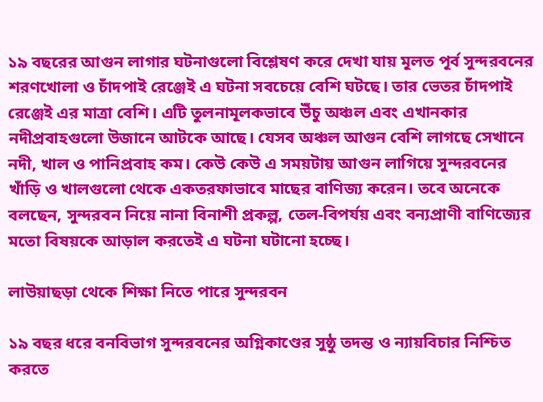১৯ বছরের আগুন লাগার ঘটনাগুলো বিশ্লেষণ করে দেখা যায় মূলত পূর্ব সুন্দরবনের শরণখোলা ও চাঁদপাই রেঞ্জেই এ ঘটনা সবচেয়ে বেশি ঘটছে। তার ভেতর চাঁদপাই রেঞ্জেই এর মাত্রা বেশি। এটি তুলনামূলকভাবে উঁচু অঞ্চল এবং এখানকার নদীপ্রবাহগুলো উজানে আটকে আছে। যেসব অঞ্চল আগুন বেশি লাগছে সেখানে নদী, খাল ও পানিপ্রবাহ কম। কেউ কেউ এ সময়টায় আগুন লাগিয়ে সুন্দরবনের খাঁড়ি ও খালগুলো থেকে একতরফাভাবে মাছের বাণিজ্য করেন। তবে অনেকে বলছেন, সুন্দরবন নিয়ে নানা বিনাশী প্রকল্প, তেল-বিপর্যয় এবং বন্যপ্রাণী বাণিজ্যের মতো বিষয়কে আড়াল করতেই এ ঘটনা ঘটানো হচ্ছে।

লাউয়াছড়া থেকে শিক্ষা নিতে পারে সুন্দরবন

১৯ বছর ধরে বনবিভাগ সুন্দরবনের অগ্নিকাণ্ডের সুষ্ঠু তদন্ত ও ন্যায়বিচার নিশ্চিত করতে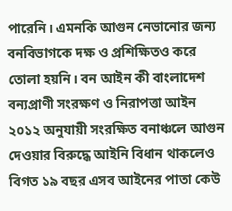পারেনি। এমনকি আগুন নেভানোর জন্য বনবিভাগকে দক্ষ ও প্রশিক্ষিতও করে তোলা হয়নি। বন আইন কী বাংলাদেশ বন্যপ্রাণী সংরক্ষণ ও নিরাপত্তা আইন ২০১২ অনুযায়ী সংরক্ষিত বনাঞ্চলে আগুন দেওয়ার বিরুদ্ধে আইনি বিধান থাকলেও বিগত ১৯ বছর এসব আইনের পাতা কেউ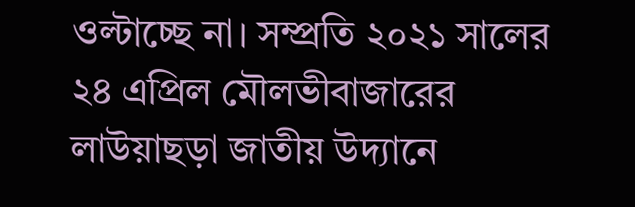ওল্টাচ্ছে না। সম্প্রতি ২০২১ সালের ২৪ এপ্রিল মৌলভীবাজারের লাউয়াছড়া জাতীয় উদ্যানে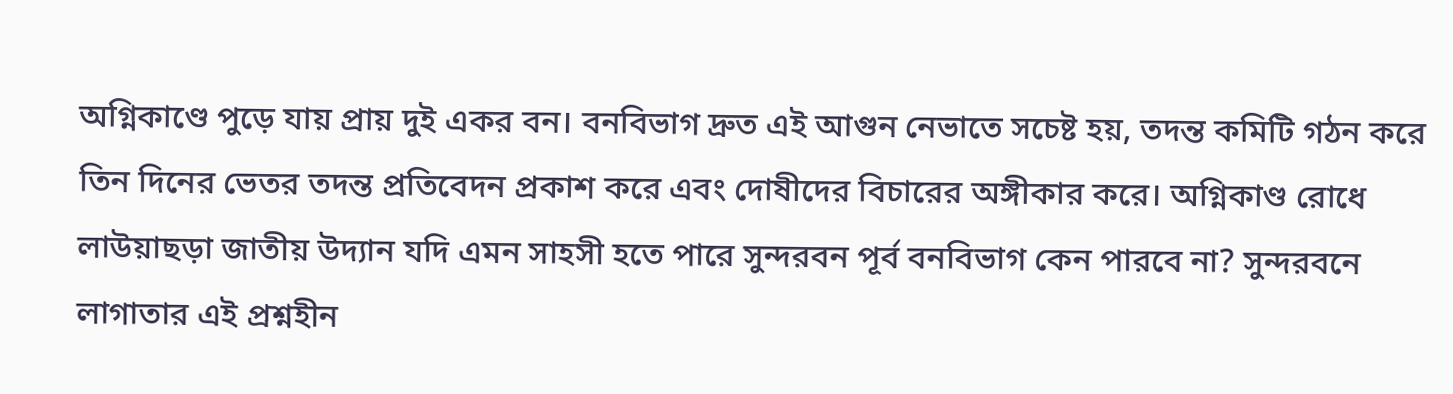অগ্নিকাণ্ডে পুড়ে যায় প্রায় দুই একর বন। বনবিভাগ দ্রুত এই আগুন নেভাতে সচেষ্ট হয়, তদন্ত কমিটি গঠন করে তিন দিনের ভেতর তদন্ত প্রতিবেদন প্রকাশ করে এবং দোষীদের বিচারের অঙ্গীকার করে। অগ্নিকাণ্ড রোধে লাউয়াছড়া জাতীয় উদ্যান যদি এমন সাহসী হতে পারে সুন্দরবন পূর্ব বনবিভাগ কেন পারবে না? সুন্দরবনে লাগাতার এই প্রশ্নহীন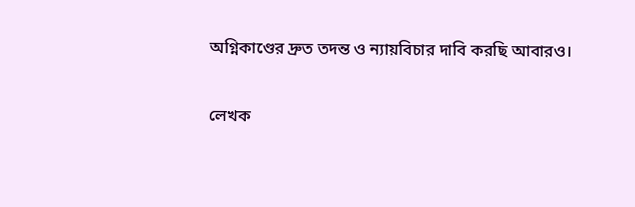অগ্নিকাণ্ডের দ্রুত তদন্ত ও ন্যায়বিচার দাবি করছি আবারও।

লেখক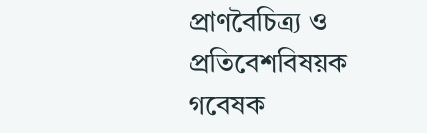প্রাণবৈচিত্র্য ও প্রতিবেশবিষয়ক গবেষক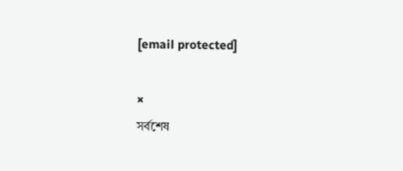[email protected]

×
সর্বশেষ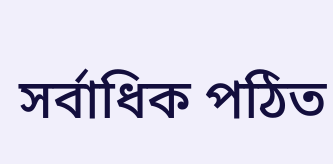সর্বাধিক পঠিত